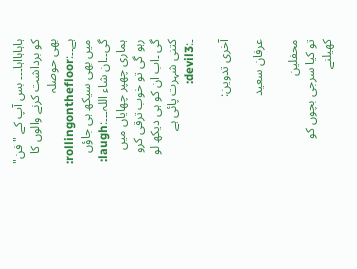ہاہاہااہا۔۔۔ بس آپ کے "فن" کو برداشت کرنے والوں کا بھی حوصلہ ہے۔۔:rollingonthefloor:
میں بھی سیکھ ہی جاؤں گی۔۔ان شاء اللہ۔۔۔:laugh:
ہماری چھپر چھایاں میں رہو گی تو خوب ترقی کرو گی ۔اب ان کو ہی دیکھ لو کتنی شہرت پائی ہے ۔:devil3:

آخری تدوین:

عرفان سعید

محفلین
تو کیا سرجی بچوں کو کھیلنے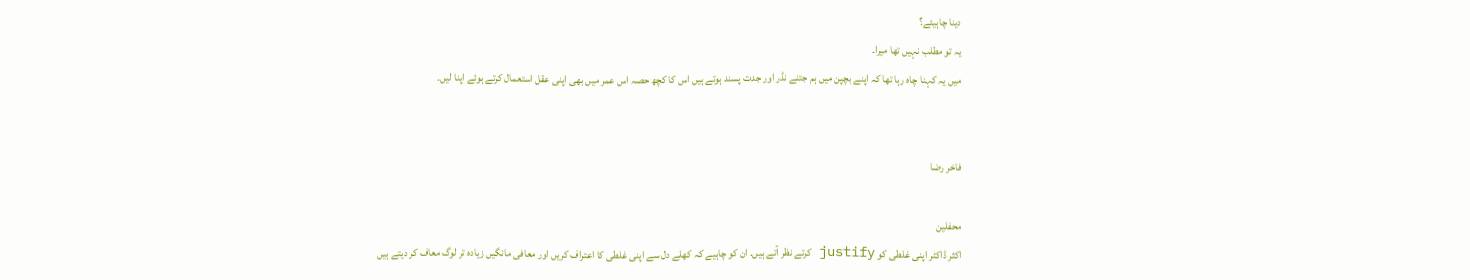دینا چاہیئے؟
یہ تو مطلب نہیں تھا میرا۔
میں یہ کہنا چاہ رہا تھا کہ اپنے بچپن میں ہم جتنے نڈر اور جدت پسند ہوتے ہیں اس کا کچھ حصہ اس عمر میں بھی اپنی عقل استعمال کرتے ہوئے اپنا لیں۔


فاخر رضا

محفلین
اکثر ڈاکٹر اپنی غلطی کو justify کرتے نظر آتے ہیں. ان کو چاہیے کہ کھلے دل سے اپنی غلطی کا اعتراف کریں اور معافی مانگیں زیادہ تر لوگ معاف کر دیتے ہیں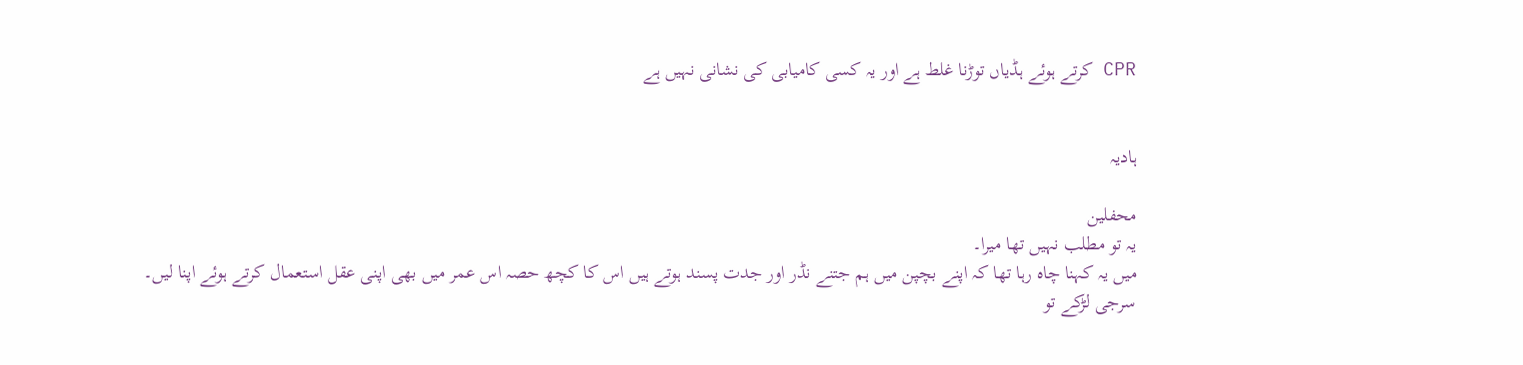CPR کرتے ہوئے ہڈیاں توڑنا غلط ہے اور یہ کسی کامیابی کی نشانی نہیں ہے


ہادیہ

محفلین
یہ تو مطلب نہیں تھا میرا۔
میں یہ کہنا چاہ رہا تھا کہ اپنے بچپن میں ہم جتنے نڈر اور جدت پسند ہوتے ہیں اس کا کچھ حصہ اس عمر میں بھی اپنی عقل استعمال کرتے ہوئے اپنا لیں۔
سرجی لڑکے تو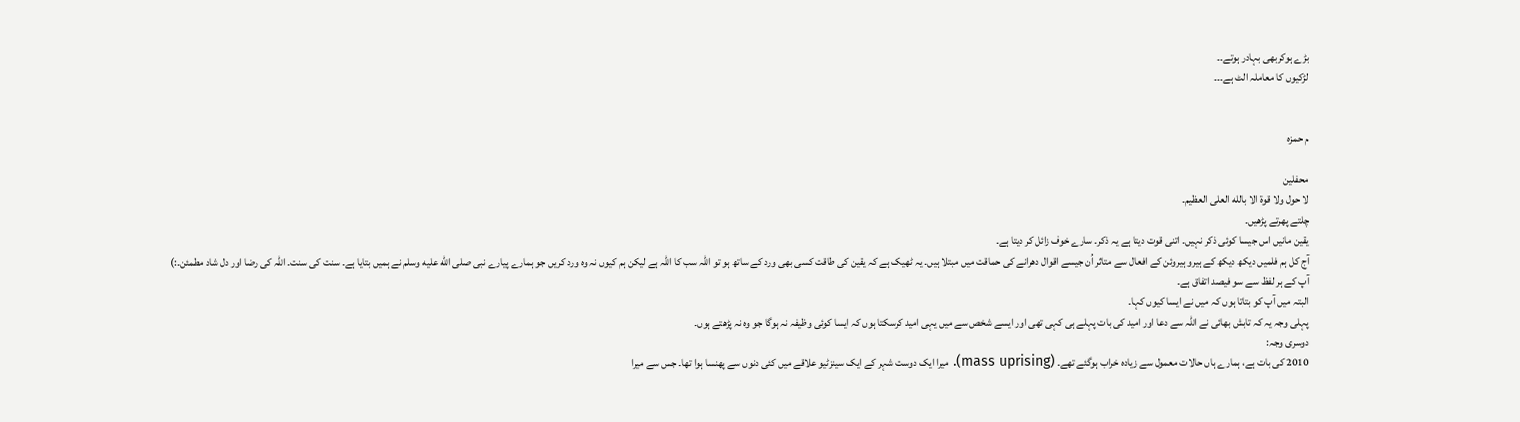بڑے ہوکربھی بہادر ہوتے۔۔
لڑکیوں کا معاملہ الٹ ہے۔۔۔


م حمزہ

محفلین
لا حول ولا قوة الا بالله العلی العظیم۔
چلتے پھرتے پڑھیں۔
یقین مانیں اس جیسا کوئی ذکر نہیں۔ اتنی قوت دیتا ہے یہ ذکر۔ سارے خوف زائل کر دیتا ہے۔
آج کل ہم فلمیں دیکھ دیکھ کے ہیرو ہیروئن کے افعال سے متاثر اُن جیسے اقوال دھرانے کی حماقت میں مبتلا ہیں۔ یہ ٹھیک ہے کہ یقین کی طاقت کسی بھی ورد کے ساتھ ہو تو اللہ سب کا اللہ ہے لیکن ہم کیوں نہ وہ ورد کریں جو ہمارے پیارے نبی صلى الله عليه وسلم نے ہمیں بتایا ہے۔ سنت کی سنت۔ اللہ کی رضا اور دل شاد مطمئن۔:)
آپ کے ہر لفظ سے سو فیصد اتفاق ہے۔
البتہ میں آپ کو بتاتا ہوں کہ میں نے ایسا کیوں کہا۔
پہلی وجہ یہ کہ تابش بھائی نے اللہ سے دعا اور امید کی بات پہلے ہی کہی تھی اور ایسے شخص سے میں یہی امید کرسکتا ہوں کہ ایسا کوئی وظیفہ نہ ہوگا جو وہ نہ پڑھتے ہوں۔
دوسری وجہ:
2010 کی بات ہے، ہمارے ہاں حالات معمول سے زیادہ خراب ہوگئے تھے۔ (mass uprising). میرا ایک دوست شہر کے ایک سینزٹیو علاقے میں کئی دنوں سے پھنسا ہوا تھا۔ جس سے میرا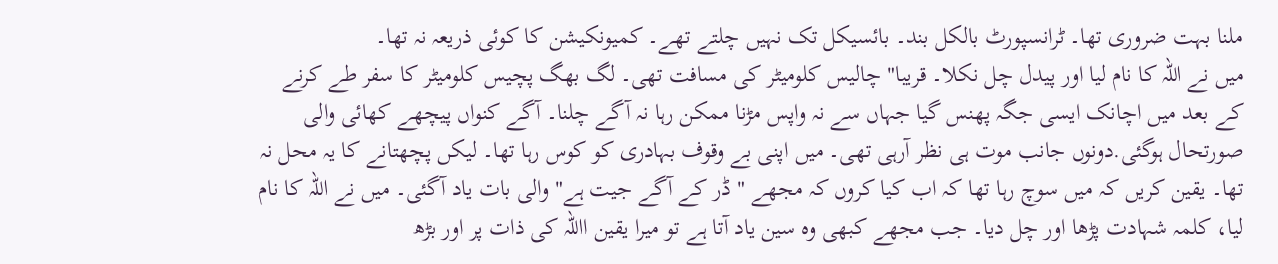ملنا بہت ضروری تھا۔ ٹرانسپورٹ بالکل بند۔ بائسیکل تک نہیں چلتے تھے۔ کمیونکیشن کا کوئی ذریعہ نہ تھا۔
میں نے اللہ کا نام لیا اور پیدل چل نکلا۔ قریبا" چالیس کلومیٹر کی مسافت تھی۔ لگ بھگ پچیس کلومیٹر کا سفر طے کرنے کے بعد میں اچانک ایسی جگہ پھنس گیا جہاں سے نہ واپس مڑنا ممکن رہا نہ آگے چلنا۔ آگے کنواں پیچھے کھائی والی صورتحال ہوگئی.دونوں جانب موت ہی نظر آرہی تھی۔ میں اپنی بے وقوف بہادری کو کوس رہا تھا۔ لیکں پچھتانے کا یہ محل نہ تھا۔ یقین کریں کہ میں سوچ رہا تھا کہ اب کیا کروں کہ مجھے " ڈر کے آگے جیت ہے" والی بات یاد آگئی۔ میں نے اللہ کا نام لیا، کلمہ شہادت پڑھا اور چل دیا۔ جب مجھے کبھی وہ سین یاد آتا ہے تو میرا یقین االلہ کی ذات پر اور بڑھ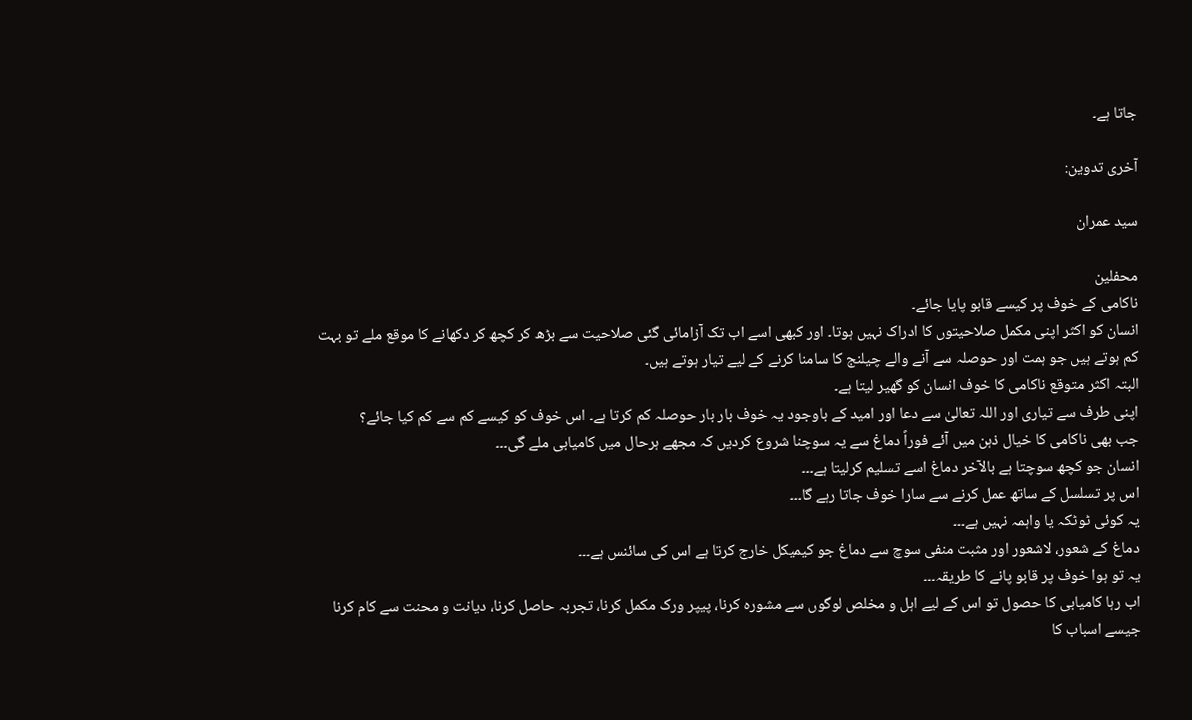جاتا ہے۔

آخری تدوین:

سید عمران

محفلین
ناکامی کے خوف پر کیسے قابو پایا جائے۔
انسان کو اکثر اپنی مکمل صلاحیتوں کا ادراک نہیں ہوتا۔ اور کبھی اسے اب تک آزامائی گئی صلاحیت سے بڑھ کر کچھ کر دکھانے کا موقع ملے تو بہت کم ہوتے ہیں جو ہمت اور حوصلہ سے آنے والے چیلنج کا سامنا کرنے کے لیے تیار ہوتے ہیں۔
البتہ اکثر متوقع ناکامی کا خوف انسان کو گھیر لیتا ہے۔
اپنی طرف سے تیاری اور اللہ تعالیٰ سے دعا اور امید کے باوجود یہ خوف بار بار حوصلہ کم کرتا ہے۔ اس خوف کو کیسے کم سے کم کیا جائے؟
جب بھی ناکامی کا خیال ذہن میں آئے فوراً دماغ سے یہ سوچنا شروع کردیں کہ مجھے ہرحال میں کامیابی ملے گی۔۔۔
انسان جو کچھ سوچتا ہے بالآخر دماغ اسے تسلیم کرلیتا ہے۔۔۔
اس پر تسلسل کے ساتھ عمل کرنے سے سارا خوف جاتا رہے گا۔۔۔
یہ کوئی ٹوٹکہ یا واہمہ نہیں ہے۔۔۔
دماغ کے شعور، لاشعور اور مثبت منفی سوچ سے دماغ جو کیمیکل خارج کرتا ہے اس کی سائنس ہے۔۔۔
یہ تو ہوا خوف پر قابو پانے کا طریقہ۔۔۔
اب رہا کامیابی کا حصول تو اس کے لیے اہل و مخلص لوگوں سے مشورہ کرنا، پیپر ورک مکمل کرنا، تجربہ حاصل کرنا، دیانت و محنت سے کام کرنا جیسے اسباب کا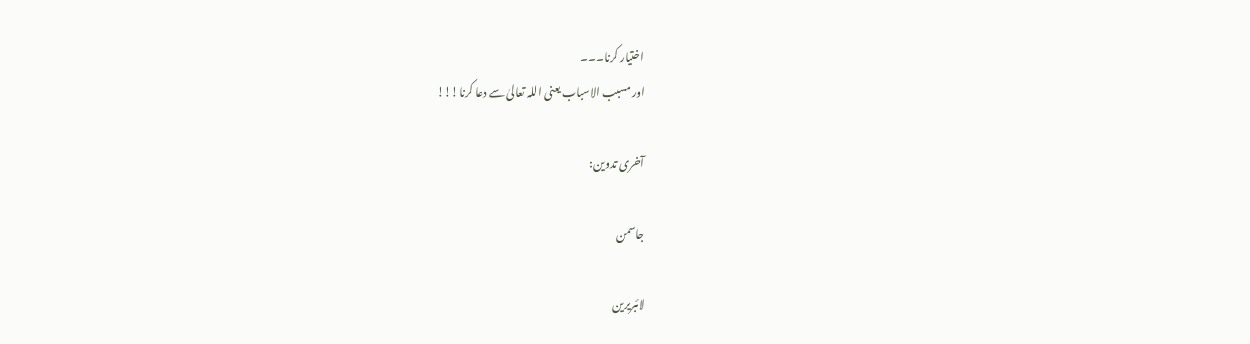اختیار کرنا۔۔۔
اور مسبب الاسباب یعنی اللہ تعالیٰ سے دعا کرنا!!!

آخری تدوین:

جاسمن

لائبریرین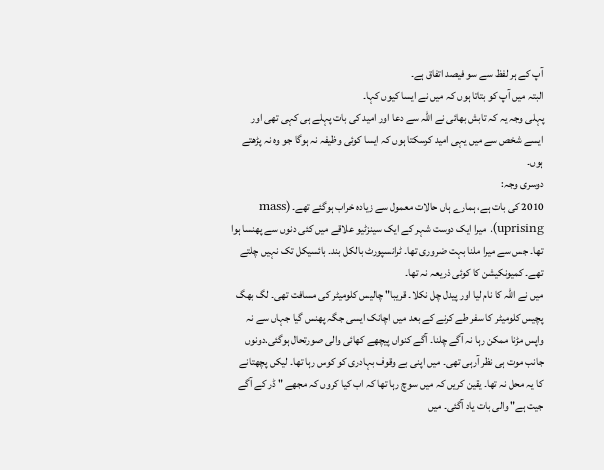آپ کے ہر لفظ سے سو فیصد اتفاق ہے۔
البتہ میں آپ کو بتاتا ہوں کہ میں نے ایسا کیوں کہا۔
پہلی وجہ یہ کہ تابش بھائی نے اللہ سے دعا اور امید کی بات پہلے ہی کہی تھی اور ایسے شخص سے میں یہی امید کرسکتا ہوں کہ ایسا کوئی وظیفہ نہ ہوگا جو وہ نہ پڑھتے ہوں۔
دوسری وجہ:
2010 کی بات ہے، ہمارے ہاں حالات معمول سے زیادہ خراب ہوگئے تھے۔ (mass uprising). میرا ایک دوست شہر کے ایک سینزٹیو علاقے میں کئی دنوں سے پھنسا ہوا تھا۔ جس سے میرا ملنا بہت ضروری تھا۔ ٹرانسپورٹ بالکل بند۔ بائسیکل تک نہیں چلتے تھے۔ کمیونکیشن کا کوئی ذریعہ نہ تھا۔
میں نے اللہ کا نام لیا اور پیدل چل نکلا۔ قریبا" چالیس کلومیٹر کی مسافت تھی۔ لگ بھگ پچیس کلومیٹر کا سفر طے کرنے کے بعد میں اچانک ایسی جگہ پھنس گیا جہاں سے نہ واپس مڑنا ممکن رہا نہ آگے چلنا۔ آگے کنواں پیچھے کھائی والی صورتحال ہوگئی.دونوں جانب موت ہی نظر آرہی تھی۔ میں اپنی بے وقوف بہادری کو کوس رہا تھا۔ لیکں پچھتانے کا یہ محل نہ تھا۔ یقین کریں کہ میں سوچ رہا تھا کہ اب کیا کروں کہ مجھے " ڈر کے آگے جیت ہے" والی بات یاد آگئی۔ میں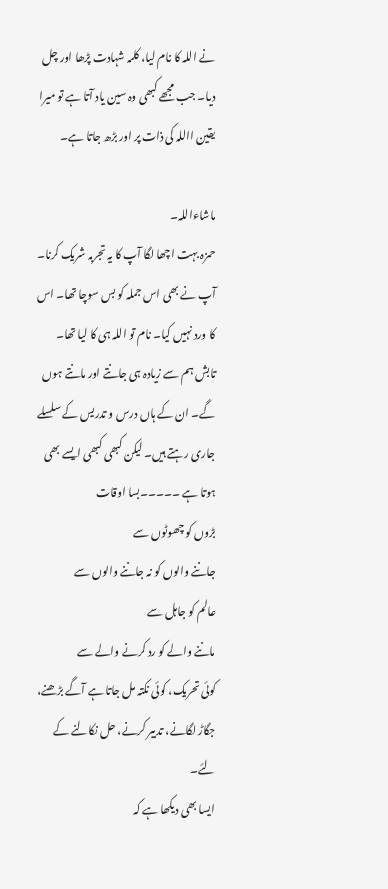نے اللہ کا نام لیا، کلمہ شہادت پڑھا اور چل دیا۔ جب مجھے کبھی وہ سین یاد آتا ہے تو میرا یقین االلہ کی ذات پر اور بڑھ جاتا ہے۔

ماشاءاللہ۔
حمزہ بہت اچھا لگا آپ کا یہ تجربہ شریک کرنا۔ آپ نے بھی اس جملہ کو بس سوچا تھا۔ اس کا ورد نہیں کیا۔ نام تو اللہ ہی کا لیا تھا۔
تابش ہم سے زیادہ ہی جانتے اور مانتے ہوں گے۔ ان کے ہاں درس و تدریس کے سلسلے جاری رہتے ہیں۔ لیکن کبھی کبھی ایسے بھی ہوتا ہے ۔۔۔۔۔بسا اوقات
بڑوں کو چھوٹوں سے
جاننے والوں کو نہ جاننے والوں سے
عالم کو جاہل سے
ماننے والے کو رد کرنے والے سے
کوئی تحریک، کوئی نکتہ مل جاتا ہے آگے بڑھنے، جگاڑ لگانے، تدبیر کرنے، حل نکالنے کے لئے۔
ایسا بھی دیکھا ہے کہ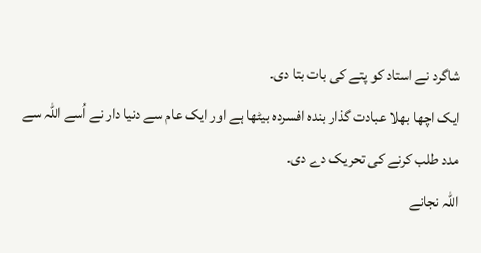شاگرد نے استاد کو پتے کی بات بتا دی۔
ایک اچھا بھلا عبادت گذار بندہ افسردہ بیٹھا ہے اور ایک عام سے دنیا دار نے اُسے اللہ سے مدد طلب کرنے کی تحریک دے دی۔
اللہ نجانے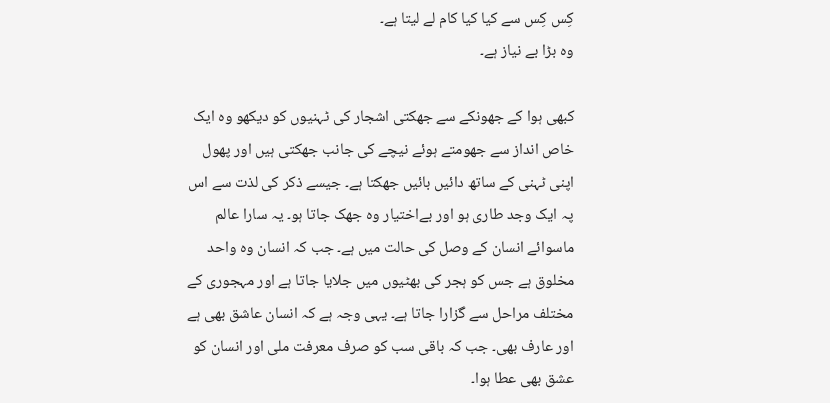کِس کِس سے کیا کیا کام لے لیتا ہے۔
وہ بڑا بے نیاز ہے۔

کبھی ہوا کے جھونکے سے جھکتی اشجار کی ٹہنیوں کو دیکھو وہ ایک خاص انداز سے جھومتے ہوئے نیچے کی جانب جھکتی ہیں اور پھول اپنی ٹہنی کے ساتھ دائیں بائیں جھکتا ہے۔ جیسے ذکر کی لذت سے اس پہ ایک وجد طاری ہو اور بےاختیار وہ جھک جاتا ہو۔ یہ سارا عالم ماسوائے انسان کے وصل کی حالت میں ہے۔ جب کہ انسان وہ واحد مخلوق ہے جس کو ہجر کی بھٹیوں میں جلایا جاتا ہے اور مہجوری کے مختلف مراحل سے گزارا جاتا ہے۔ یہی وجہ ہے کہ انسان عاشق بھی ہے اور عارف بھی۔ جب کہ باقی سب کو صرف معرفت ملی اور انسان کو عشق بھی عطا ہوا۔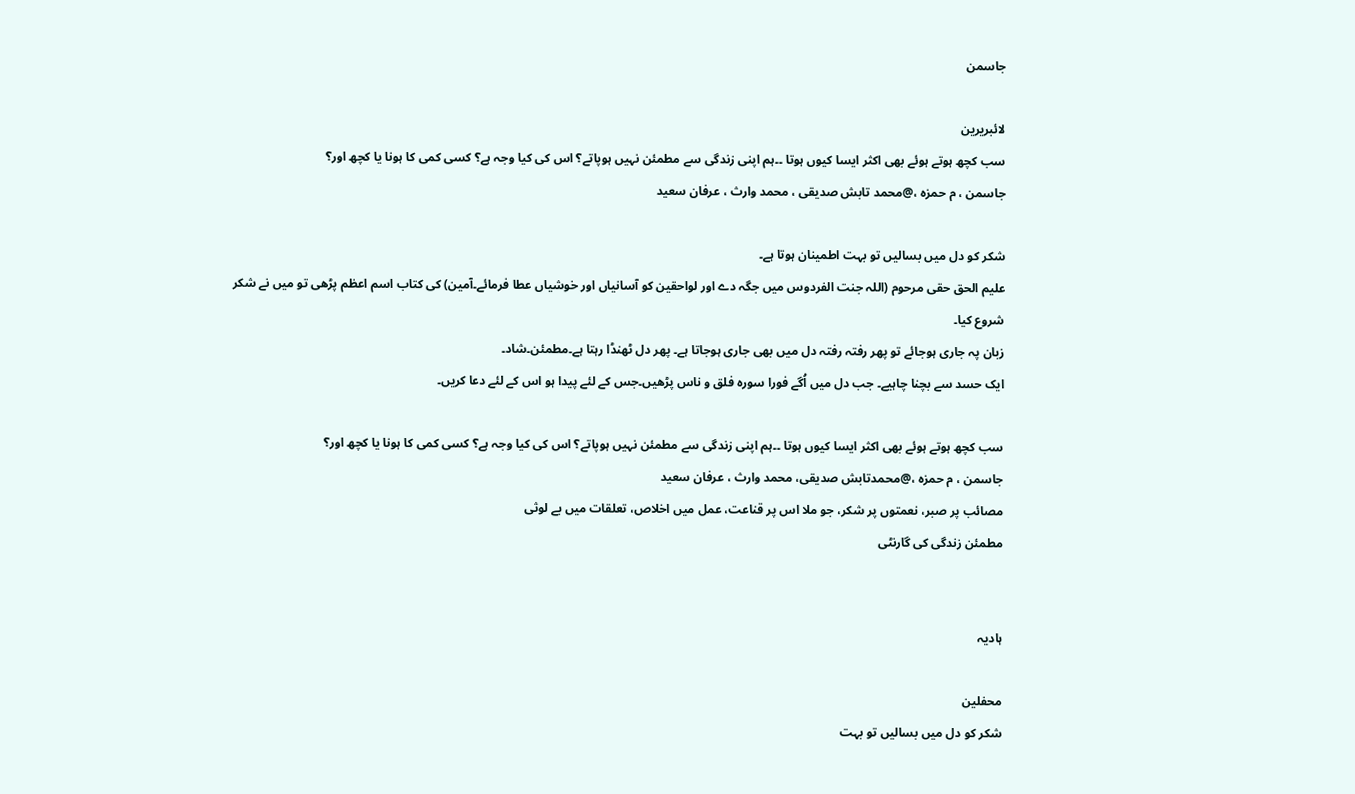جاسمن

لائبریرین
سب کچھ ہوتے ہوئے بھی اکثر ایسا کیوں ہوتا ۔۔ہم اپنی زندگی سے مطمئن نہیں ہوپاتے؟ اس کی کیا وجہ ہے؟ کسی کمی کا ہونا یا کچھ اور؟
جاسمن ، م حمزہ ،@محمد تابش صدیقی ، محمد وارث ، عرفان سعید

شکر کو دل میں بسالیں تو بہت اطمینان ہوتا ہے۔
علیم الحق حقی مرحوم (اللہ جنت الفردوس میں جگہ دے اور لواحقین کو آسانیاں اور خوشیاں عطا فرمائے۔آمین) کی کتاب اسم اعظم پڑھی تو میں نے شکر شروع کیا۔
زبان پہ جاری ہوجائے تو پھر رفتہ رفتہ دل میں بھی جاری ہوجاتا ہے۔ پھر دل ٹھنڈا رہتا ہے۔مطمئن۔شاد۔
ایک حسد سے بچنا چاہیے۔ جب دل میں اُگے فورا سورہ فلق و ناس پڑھیں۔جس کے لئے پیدا ہو اس کے لئے دعا کریں۔

سب کچھ ہوتے ہوئے بھی اکثر ایسا کیوں ہوتا ۔۔ہم اپنی زندگی سے مطمئن نہیں ہوپاتے؟ اس کی کیا وجہ ہے؟ کسی کمی کا ہونا یا کچھ اور؟
جاسمن ، م حمزہ ،@محمدتابش صدیقی، محمد وارث ، عرفان سعید
مصائب پر صبر، نعمتوں پر شکر، جو ملا اس پر قناعت، عمل میں اخلاص، تعلقات میں بے لوثی
مطمئن زندگی کی گارنٹی


ہادیہ

محفلین
شکر کو دل میں بسالیں تو بہت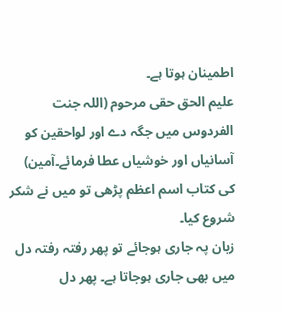اطمینان ہوتا ہے۔
علیم الحق حقی مرحوم (اللہ جنت الفردوس میں جگہ دے اور لواحقین کو آسانیاں اور خوشیاں عطا فرمائے۔آمین) کی کتاب اسم اعظم پڑھی تو میں نے شکر شروع کیا۔
زبان پہ جاری ہوجائے تو پھر رفتہ رفتہ دل میں بھی جاری ہوجاتا ہے۔ پھر دل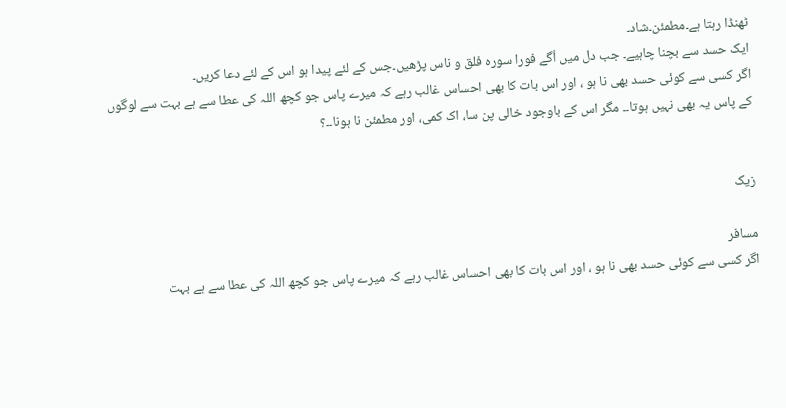ٹھنڈا رہتا ہے۔مطمئن۔شاد۔
ایک حسد سے بچنا چاہیے۔ جب دل میں اُگے فورا سورہ فلق و ناس پڑھیں۔جس کے لئے پیدا ہو اس کے لئے دعا کریں۔
اگر کسی سے کوئی حسد بھی نا ہو ، اور اس بات کا بھی احساس غالب رہے کہ میرے پاس جو کچھ اللہ کی عطا سے ہے بہت سے لوگوں کے پاس یہ بھی نہیں ہوتا۔۔ مگر اس کے باوجود خالی پن سا، اک کمی، اور مطمئن نا ہونا۔۔؟


زیک

مسافر
اگر کسی سے کوئی حسد بھی نا ہو ، اور اس بات کا بھی احساس غالب رہے کہ میرے پاس جو کچھ اللہ کی عطا سے ہے بہت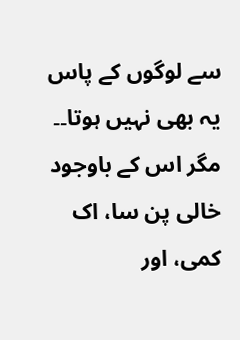سے لوگوں کے پاس یہ بھی نہیں ہوتا۔۔ مگر اس کے باوجود خالی پن سا، اک کمی، اور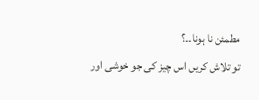مطمئن نا ہونا۔۔؟
تو تلاش کریں اس چیز کی جو خوشی اور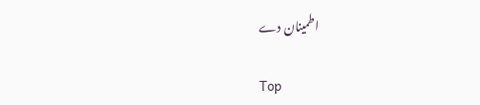اطمینان دے

Top